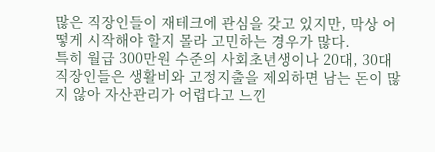많은 직장인들이 재테크에 관심을 갖고 있지만, 막상 어떻게 시작해야 할지 몰라 고민하는 경우가 많다.
특히 월급 300만원 수준의 사회초년생이나 20대, 30대 직장인들은 생활비와 고정지출을 제외하면 남는 돈이 많지 않아 자산관리가 어렵다고 느낀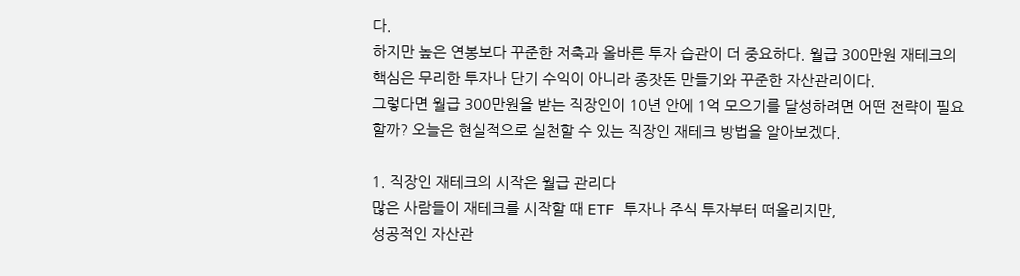다.
하지만 높은 연봉보다 꾸준한 저축과 올바른 투자 습관이 더 중요하다. 월급 300만원 재테크의 핵심은 무리한 투자나 단기 수익이 아니라 종잣돈 만들기와 꾸준한 자산관리이다.
그렇다면 월급 300만원을 받는 직장인이 10년 안에 1억 모으기를 달성하려면 어떤 전략이 필요할까? 오늘은 현실적으로 실천할 수 있는 직장인 재테크 방법을 알아보겠다.

1. 직장인 재테크의 시작은 월급 관리다
많은 사람들이 재테크를 시작할 때 ETF 투자나 주식 투자부터 떠올리지만,
성공적인 자산관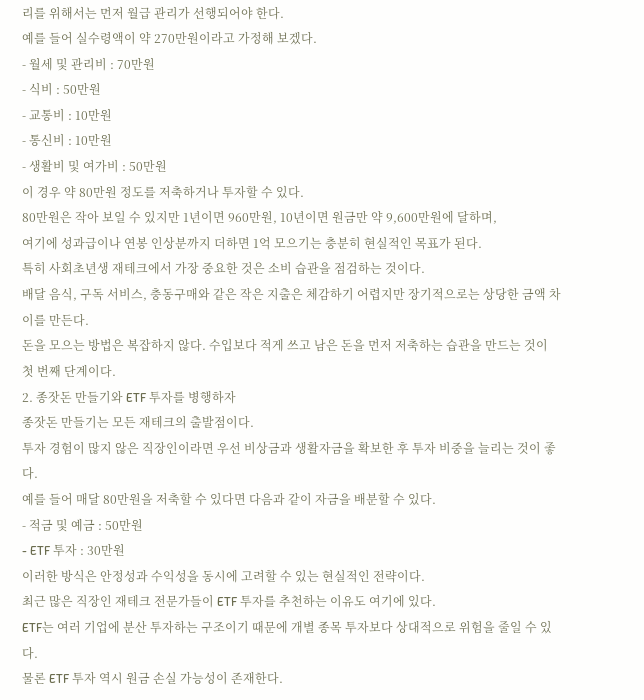리를 위해서는 먼저 월급 관리가 선행되어야 한다.
예를 들어 실수령액이 약 270만원이라고 가정해 보겠다.
- 월세 및 관리비 : 70만원
- 식비 : 50만원
- 교통비 : 10만원
- 통신비 : 10만원
- 생활비 및 여가비 : 50만원
이 경우 약 80만원 정도를 저축하거나 투자할 수 있다.
80만원은 작아 보일 수 있지만 1년이면 960만원, 10년이면 원금만 약 9,600만원에 달하며,
여기에 성과급이나 연봉 인상분까지 더하면 1억 모으기는 충분히 현실적인 목표가 된다.
특히 사회초년생 재테크에서 가장 중요한 것은 소비 습관을 점검하는 것이다.
배달 음식, 구독 서비스, 충동구매와 같은 작은 지출은 체감하기 어렵지만 장기적으로는 상당한 금액 차이를 만든다.
돈을 모으는 방법은 복잡하지 않다. 수입보다 적게 쓰고 남은 돈을 먼저 저축하는 습관을 만드는 것이 첫 번째 단계이다.
2. 종잣돈 만들기와 ETF 투자를 병행하자
종잣돈 만들기는 모든 재테크의 출발점이다.
투자 경험이 많지 않은 직장인이라면 우선 비상금과 생활자금을 확보한 후 투자 비중을 늘리는 것이 좋다.
예를 들어 매달 80만원을 저축할 수 있다면 다음과 같이 자금을 배분할 수 있다.
- 적금 및 예금 : 50만원
- ETF 투자 : 30만원
이러한 방식은 안정성과 수익성을 동시에 고려할 수 있는 현실적인 전략이다.
최근 많은 직장인 재테크 전문가들이 ETF 투자를 추천하는 이유도 여기에 있다.
ETF는 여러 기업에 분산 투자하는 구조이기 때문에 개별 종목 투자보다 상대적으로 위험을 줄일 수 있다.
물론 ETF 투자 역시 원금 손실 가능성이 존재한다.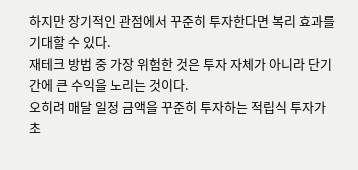하지만 장기적인 관점에서 꾸준히 투자한다면 복리 효과를 기대할 수 있다.
재테크 방법 중 가장 위험한 것은 투자 자체가 아니라 단기간에 큰 수익을 노리는 것이다.
오히려 매달 일정 금액을 꾸준히 투자하는 적립식 투자가 초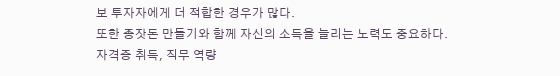보 투자자에게 더 적합한 경우가 많다.
또한 종잣돈 만들기와 함께 자신의 소득을 늘리는 노력도 중요하다.
자격증 취득, 직무 역량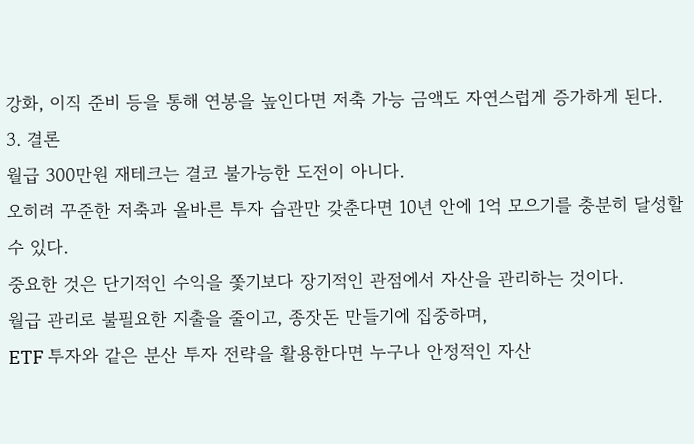강화, 이직 준비 등을 통해 연봉을 높인다면 저축 가능 금액도 자연스럽게 증가하게 된다.
3. 결론
월급 300만원 재테크는 결코 불가능한 도전이 아니다.
오히려 꾸준한 저축과 올바른 투자 습관만 갖춘다면 10년 안에 1억 모으기를 충분히 달성할 수 있다.
중요한 것은 단기적인 수익을 쫓기보다 장기적인 관점에서 자산을 관리하는 것이다.
월급 관리로 불필요한 지출을 줄이고, 종잣돈 만들기에 집중하며,
ETF 투자와 같은 분산 투자 전략을 활용한다면 누구나 안정적인 자산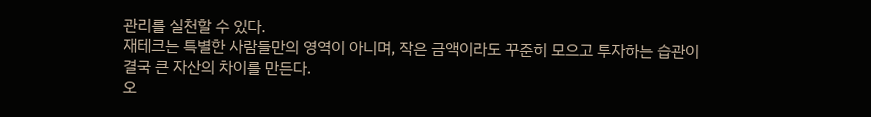관리를 실천할 수 있다.
재테크는 특별한 사람들만의 영역이 아니며, 작은 금액이라도 꾸준히 모으고 투자하는 습관이 결국 큰 자산의 차이를 만든다.
오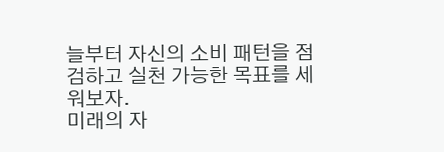늘부터 자신의 소비 패턴을 점검하고 실천 가능한 목표를 세워보자.
미래의 자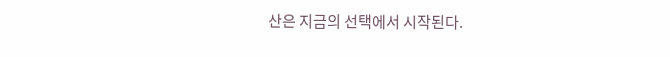산은 지금의 선택에서 시작된다.